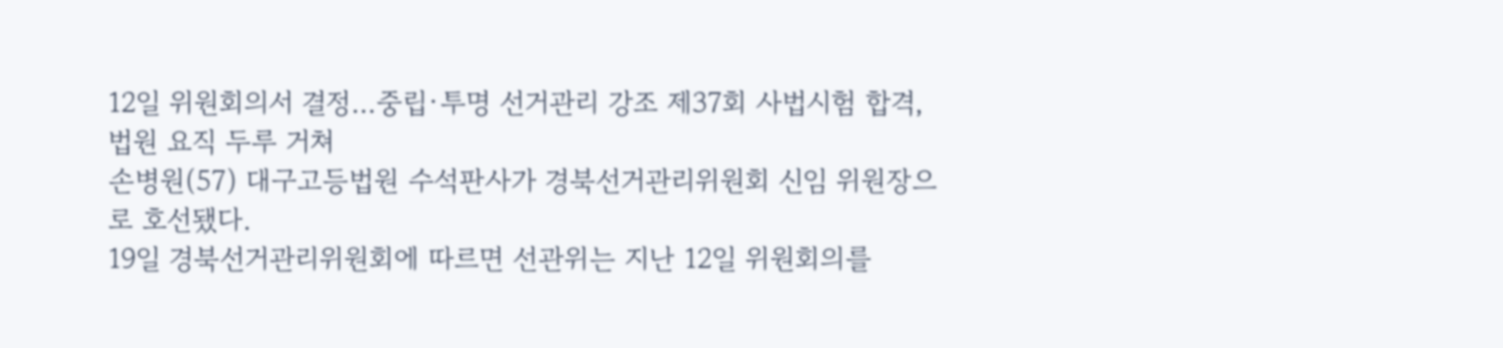12일 위원회의서 결정…중립·투명 선거관리 강조 제37회 사법시험 합격, 법원 요직 두루 거쳐
손병원(57) 대구고등법원 수석판사가 경북선거관리위원회 신임 위원장으로 호선됐다.
19일 경북선거관리위원회에 따르면 선관위는 지난 12일 위원회의를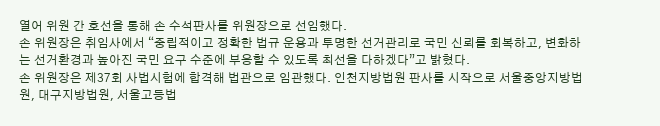열어 위원 간 호선을 통해 손 수석판사를 위원장으로 선임했다.
손 위원장은 취임사에서 “중립적이고 정확한 법규 운용과 투명한 선거관리로 국민 신뢰를 회복하고, 변화하는 선거환경과 높아진 국민 요구 수준에 부응할 수 있도록 최선을 다하겠다”고 밝혔다.
손 위원장은 제37회 사법시험에 합격해 법관으로 임관했다. 인천지방법원 판사를 시작으로 서울중앙지방법원, 대구지방법원, 서울고등법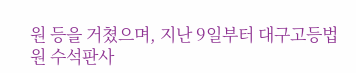원 등을 거쳤으며, 지난 9일부터 대구고등법원 수석판사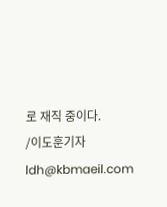로 재직 중이다.
/이도훈기자 ldh@kbmaeil.com